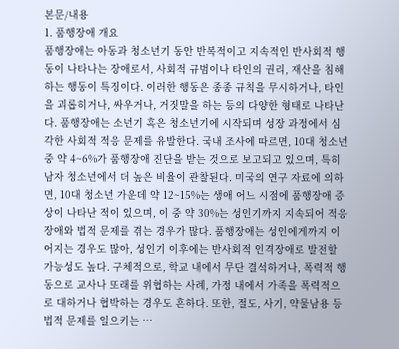본문/내용
1. 품행장애 개요
품행장애는 아동과 청소년기 동안 반복적이고 지속적인 반사회적 행동이 나타나는 장애로서, 사회적 규범이나 타인의 권리, 재산을 침해하는 행동이 특징이다. 이러한 행동은 종종 규칙을 무시하거나, 타인을 괴롭히거나, 싸우거나, 거짓말을 하는 등의 다양한 형태로 나타난다. 품행장애는 소년기 혹은 청소년기에 시작되며 성장 과정에서 심각한 사회적 적응 문제를 유발한다. 국내 조사에 따르면, 10대 청소년 중 약 4~6%가 품행장애 진단을 받는 것으로 보고되고 있으며, 특히 남자 청소년에서 더 높은 비율이 관찰된다. 미국의 연구 자료에 의하면, 10대 청소년 가운데 약 12~15%는 생애 어느 시점에 품행장애 증상이 나타난 적이 있으며, 이 중 약 30%는 성인기까지 지속되어 적응장애와 법적 문제를 겪는 경우가 많다. 품행장애는 성인에게까지 이어지는 경우도 많아, 성인기 이후에는 반사회적 인격장애로 발전할 가능성도 높다. 구체적으로, 학교 내에서 무단 결석하거나, 폭력적 행동으로 교사나 또래를 위협하는 사례, 가정 내에서 가족을 폭력적으로 대하거나 협박하는 경우도 흔하다. 또한, 절도, 사기, 약물남용 등 법적 문제를 일으키는 …